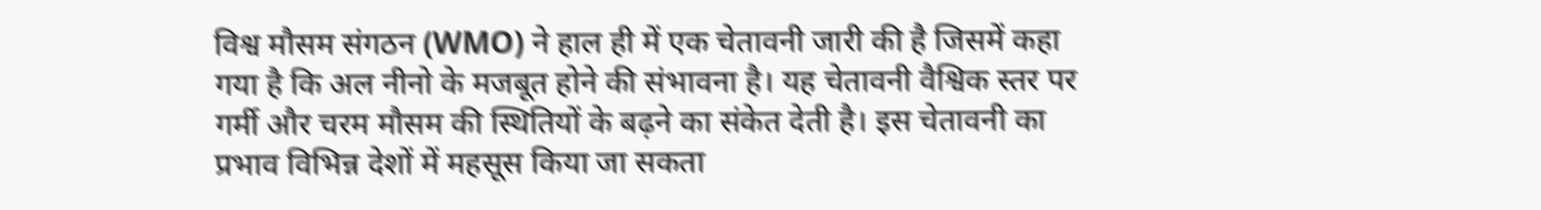विश्व मौसम संगठन (WMO) ने हाल ही में एक चेतावनी जारी की है जिसमें कहा गया है कि अल नीनो के मजबूत होने की संभावना है। यह चेतावनी वैश्विक स्तर पर गर्मी और चरम मौसम की स्थितियों के बढ़ने का संकेत देती है। इस चेतावनी का प्रभाव विभिन्न देशों में महसूस किया जा सकता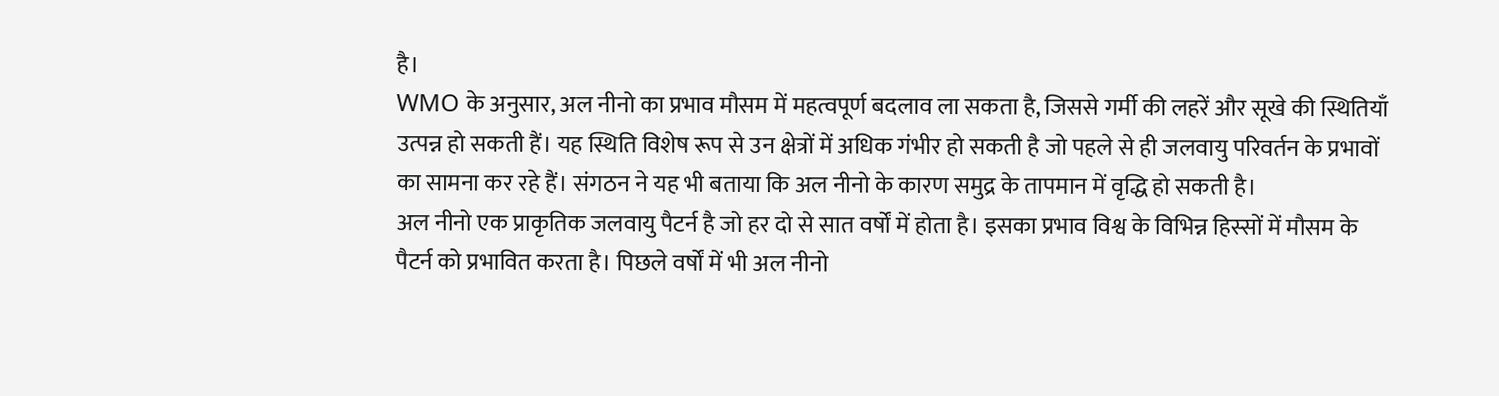है।
WMO के अनुसार, अल नीनो का प्रभाव मौसम में महत्वपूर्ण बदलाव ला सकता है, जिससे गर्मी की लहरें और सूखे की स्थितियाँ उत्पन्न हो सकती हैं। यह स्थिति विशेष रूप से उन क्षेत्रों में अधिक गंभीर हो सकती है जो पहले से ही जलवायु परिवर्तन के प्रभावों का सामना कर रहे हैं। संगठन ने यह भी बताया कि अल नीनो के कारण समुद्र के तापमान में वृद्धि हो सकती है।
अल नीनो एक प्राकृतिक जलवायु पैटर्न है जो हर दो से सात वर्षों में होता है। इसका प्रभाव विश्व के विभिन्न हिस्सों में मौसम के पैटर्न को प्रभावित करता है। पिछले वर्षों में भी अल नीनो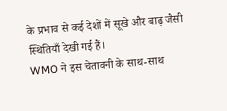के प्रभाव से कई देशों में सूखे और बाढ़ जैसी स्थितियाँ देखी गई हैं।
WMO ने इस चेतावनी के साथ-साथ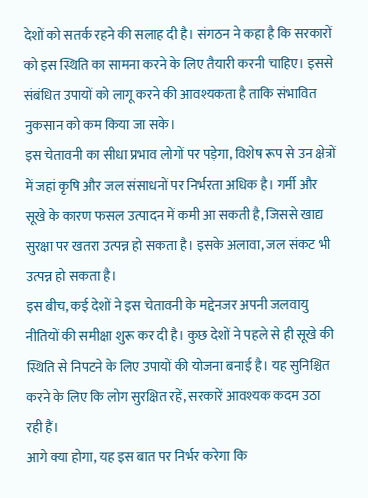देशों को सतर्क रहने की सलाह दी है। संगठन ने कहा है कि सरकारों को इस स्थिति का सामना करने के लिए तैयारी करनी चाहिए। इससे संबंधित उपायों को लागू करने की आवश्यकता है ताकि संभावित नुकसान को कम किया जा सके।
इस चेतावनी का सीधा प्रभाव लोगों पर पड़ेगा, विशेष रूप से उन क्षेत्रों में जहां कृषि और जल संसाधनों पर निर्भरता अधिक है। गर्मी और सूखे के कारण फसल उत्पादन में कमी आ सकती है, जिससे खाद्य सुरक्षा पर खतरा उत्पन्न हो सकता है। इसके अलावा, जल संकट भी उत्पन्न हो सकता है।
इस बीच, कई देशों ने इस चेतावनी के मद्देनजर अपनी जलवायु नीतियों की समीक्षा शुरू कर दी है। कुछ देशों ने पहले से ही सूखे की स्थिति से निपटने के लिए उपायों की योजना बनाई है। यह सुनिश्चित करने के लिए कि लोग सुरक्षित रहें, सरकारें आवश्यक कदम उठा रही हैं।
आगे क्या होगा, यह इस बात पर निर्भर करेगा कि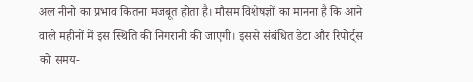अल नीनो का प्रभाव कितना मजबूत होता है। मौसम विशेषज्ञों का मानना है कि आने वाले महीनों में इस स्थिति की निगरानी की जाएगी। इससे संबंधित डेटा और रिपोर्ट्स को समय-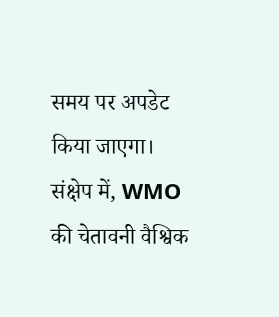समय पर अपडेट किया जाएगा।
संक्षेप में, WMO की चेतावनी वैश्विक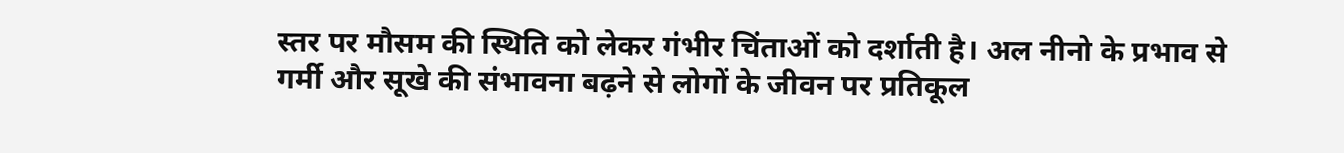स्तर पर मौसम की स्थिति को लेकर गंभीर चिंताओं को दर्शाती है। अल नीनो के प्रभाव से गर्मी और सूखे की संभावना बढ़ने से लोगों के जीवन पर प्रतिकूल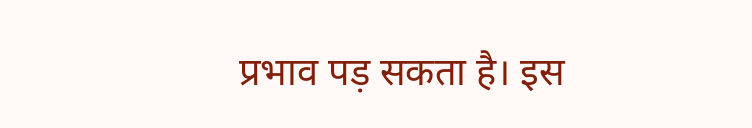प्रभाव पड़ सकता है। इस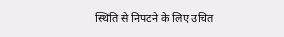स्थिति से निपटने के लिए उचित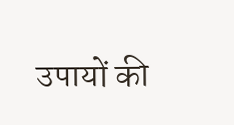उपायों की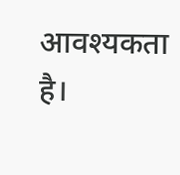आवश्यकता है।